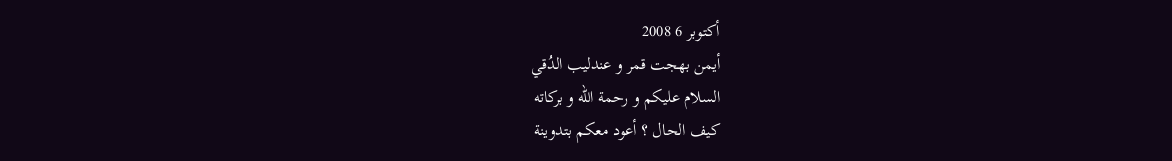أكتوبر 6 2008
أيمن بهجت قمر و عندليب الدُقي
السلام عليكم و رحمة الله و بركاته
كيف الحال ؟ أعود معكم بتدوينة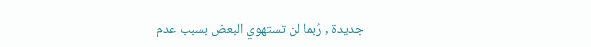جديدة , رُبما لن تستهوي البعض بسبب عدم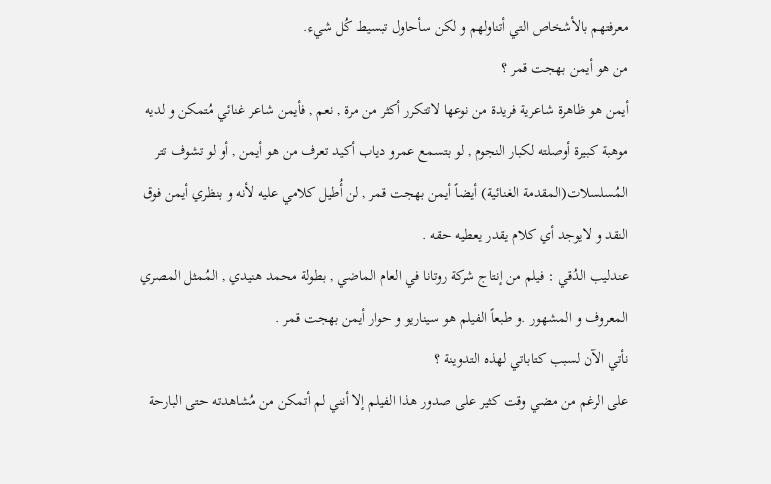معرفتهم بالأشخاص التي أتناولهم و لكن سأحاول تبسيط كُل شيء.
من هو أيمن بهجت قمر ؟
أيمن هو ظاهرة شاعرية فريدة من نوعها لاتتكرر أكثر من مرة , نعم , فأيمن شاعر غنائي مُتمكن و لديه موهبة كبيرة أوصلته لكبار النجوم , لو بتسمع عمرو دياب أكيد تعرف من هو أيمن , أو لو تشوف تتر المُسلسلات(المقدمة الغنائية) أيضاً أيمن بهجت قمر , لن أُطيل كلامي عليه لأنه و بنظري أيمن فوق النقد و لايوجد أي كلام يقدر يعطيه حقه .
عندليب الدُقي : فيلم من إنتاج شركة روتانا في العام الماضي , بطولة محمد هنيدي , المُمثل المصري المعروف و المشهور .و طبعاً الفيلم هو سيناريو و حوار أيمن بهجت قمر .
نأتي الآن لسبب كتاباتي لهذه التدوينة ؟
على الرغم من مضي وقت كثير على صدور هذا الفيلم إلا أنني لم أتمكن من مُشاهدته حتى البارحة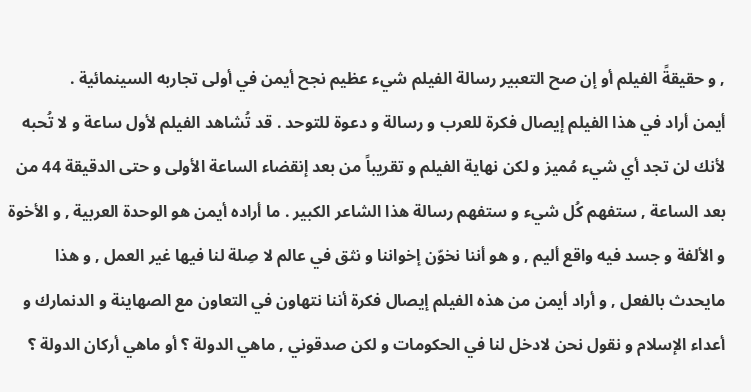, و حقيقةً الفيلم أو إن صح التعبير رسالة الفيلم شيء عظيم نجح أيمن في أولى تجاربه السينمائية .
أيمن أراد في هذا الفيلم إيصال فكرة للعرب و رسالة و دعوة للتوحد . قد تُشاهد الفيلم لأول ساعة و لا تُحبه لأنك لن تجد أي شيء مُميز و لكن نهاية الفيلم و تقريباً من بعد إنقضاء الساعة الأولى و حتى الدقيقة 44 من بعد الساعة , ستفهم كُل شيء و ستفهم رسالة هذا الشاعر الكبير . ما أراده أيمن هو الوحدة العربية , و الأخوة و الألفة و جسد فيه واقع أليم , و هو أننا نخوّن إخواننا و نثق في عالم لا صِلة لنا فيها غير العمل , و هذا مايحدث بالفعل , و أراد أيمن من هذه الفيلم إيصال فكرة أننا نتهاون في التعاون مع الصهاينة و الدنمارك و أعداء الإسلام و نقول نحن لادخل لنا في الحكومات و لكن صدقوني , ماهي الدولة ؟ أو ماهي أركان الدولة ؟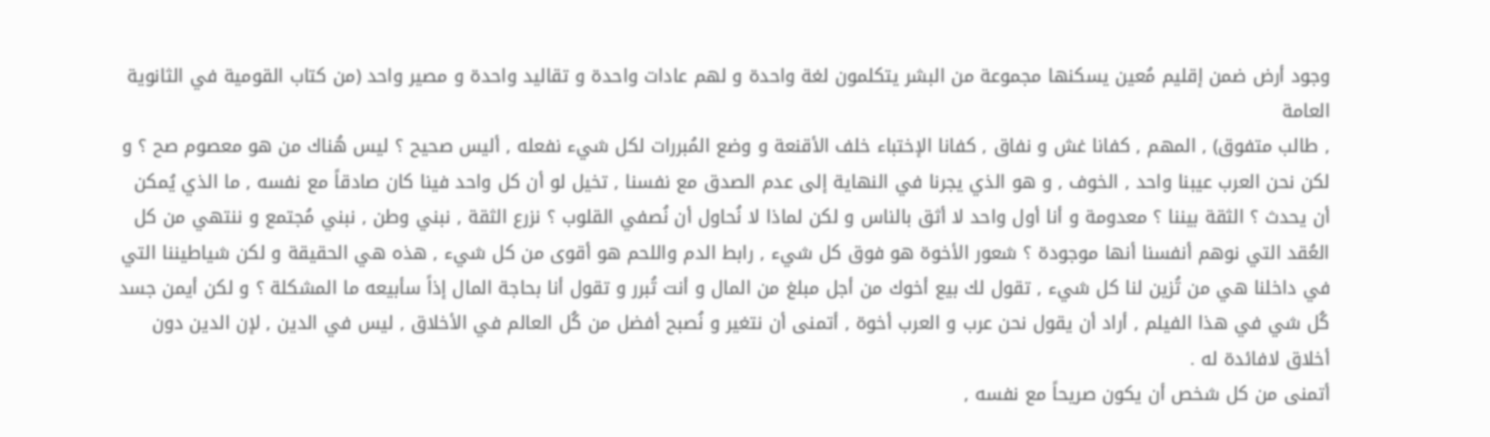وجود أرض ضمن إقليم مُعين يسكنها مجموعة من البشر يتكلمون لغة واحدة و لهم عادات واحدة و تقاليد واحدة و مصير واحد (من كتاب القومية في الثانوية العامة
, طالب متفوق) , المهم , كفانا غش و نفاق , كفانا الإختباء خلف الأقنعة و وضع المُبررات لكل شيء نفعله , أليس صحيح ؟ ليس هُناك من هو معصوم صح ؟ و لكن نحن العرب عيبنا واحد , الخوف , و هو الذي يجرنا في النهاية إلى عدم الصدق مع نفسنا , تخيل لو أن كل واحد فينا كان صادقاً مع نفسه , ما الذي يُمكن أن يحدث ؟ الثقة بيننا ؟ معدومة و أنا أول واحد لا أثق بالناس و لكن لماذا لا نُحاول أن نُصفي القلوب ؟ نزرع الثقة , نبني وطن , نبني مُجتمع و ننتهي من كل العُقد التي نوهم أنفسنا أنها موجودة ؟ شعور الأخوة هو فوق كل شيء , رابط الدم واللحم هو أقوى من كل شيء , هذه هي الحقيقة و لكن شياطيننا التي في داخلنا هي من تُزين لنا كل شيء , تقول لك بيع أخوك من أجل مبلغ من المال و أنت تُبرر و تقول أنا بحاجة المال إذاً سأبيعه ما المشكلة ؟ و لكن أيمن جسد كُل شي في هذا الفيلم , أراد أن يقول نحن عرب و العرب أخوة , أتمنى أن نتغير و نُصبح أفضل من كُل العالم في الأخلاق , ليس في الدين , لإن الدين دون أخلاق لافائدة له .
أتمنى من كل شخص أن يكون صريحاً مع نفسه ,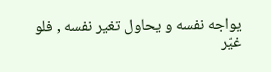يواجه نفسه و يحاول تغير نفسه , فلو غيّر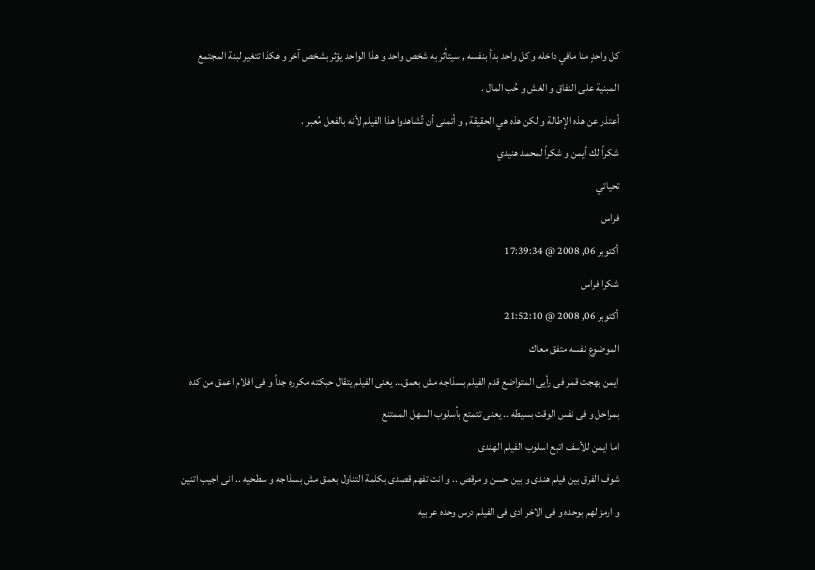كل واحدٍ منا مافي داخله و كل واحد بدأ بنفسه , سيتأثر به شخص واحد و هذا الواحد يؤثر بشخص آخر و هكذا تتغير لبنة المجتمع المبنية على النفاق و الغش و حُب المال .
أعتذر عن هذه الإطالة و لكن هذه هي الحقيقة , و أتمنى أن تُشاهدوا هذا الفيلم لأنه بالفعل مُعبر .
شكراً لك أيمن و شكراً لمحمد هنيدي
تحياتي
فراس
أكتوبر 06, 2008 @ 17:39:34
شكرا فراس
أكتوبر 06, 2008 @ 21:52:10
الموضوع نفسه متفق معاك
ايمن بهجت قمر فى رأيى المتواضع قدم الفيلم بسذاجه مش بعمق… يعنى الفيلم يتقال حبكته مكرره جداً و فى افلام اعمق من كده بمراحل و فى نفس الوقت بسيطه .. يعنى تتمتع بأسلوب السهل الممتنع
اما ايمن للأسف اتبع اسلوب الفيلم الهندى
شوف الفرق بين فيلم هندى و بين حسن و مرقص .. و انت تفهم قصدى بكلمة التناول بعمق مش بسذاجه و سطحيه .. انى اجيب اتنين و ارمز لهم بوحده و فى الاخر ادى فى الفيلم درس وحده عربيه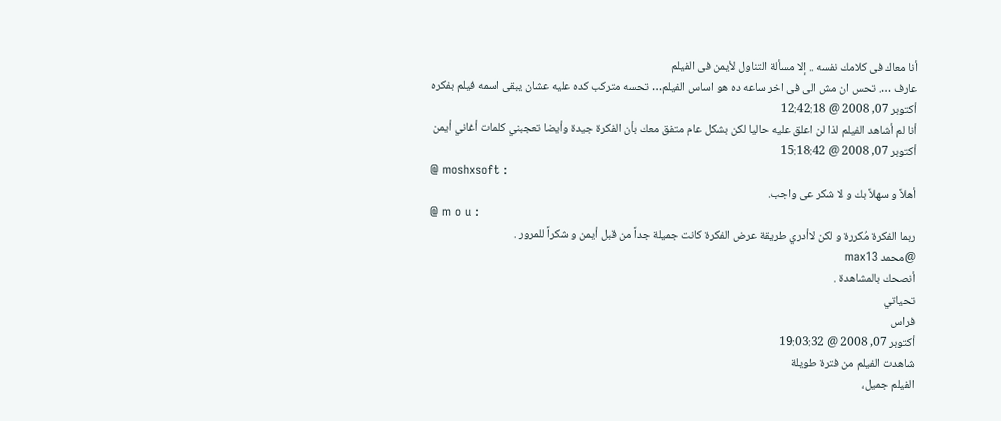أنا معاك فى كلامك نفسه .. إلا مسألة التناول لأيمن فى الفيلم
عارف …. تحس ان مش الى فى اخر ساعه ده هو اساس الفيلم… تحسه متركب كده عليه عشان يبقى اسمه فيلم بفكره
أكتوبر 07, 2008 @ 12:42:18
أنا لم أشاهد الفيلم لذا لن اعلق عليه حاليا لكن بشكل عام متفق معك بأن الفكرة جيدة وأيضا تعجبني كلمات أغاني أيمن
أكتوبر 07, 2008 @ 15:18:42
@ moshxsoft :
أهلاً و سهلاً بك و لا شكر عى واجب.
@ m o u :
ربما الفكرة مُكررة و لكن لاأدري طريقة عرض الفكرة كانت جميلة جداً من قبل أيمن و شكراً للمرور .
@محمد max13
أنصحك بالمشاهدة .
تحياتي
فراس
أكتوبر 07, 2008 @ 19:03:32
شاهدت الفيلم من فترة طويلة
الفيلم جميل،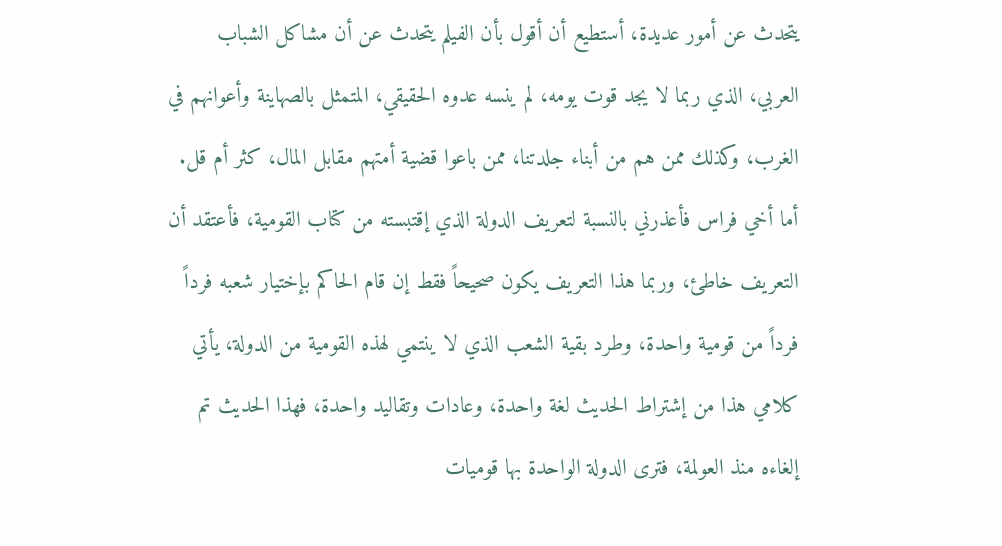يتحدث عن أمور عديدة، أستطيع أن أقول بأن الفيلم يتحدث عن أن مشاكل الشباب العربي، الذي ربما لا يجد قوت يومه، لم ينسه عدوه الحقيقي، المتمثل بالصهاينة وأعوانهم في الغرب، وكذلك ممن هم من أبناء جلدتنا، ممن باعوا قضية أمتهم مقابل المال، كثر أم قل.
أما أخي فراس فأعذرني بالنسبة لتعريف الدولة الذي إقتبسته من كتاب القومية، فأعتقد أن التعريف خاطئ، وربما هذا التعريف يكون صحيحاً فقط إن قام الحاكم بإختيار شعبه فرداً فرداً من قومية واحدة، وطرد بقية الشعب الذي لا ينتمي لهذه القومية من الدولة، يأتي كلامي هذا من إشتراط الحديث لغة واحدة، وعادات وتقاليد واحدة، فهذا الحديث تم إلغاءه منذ العولمة، فترى الدولة الواحدة بها قوميات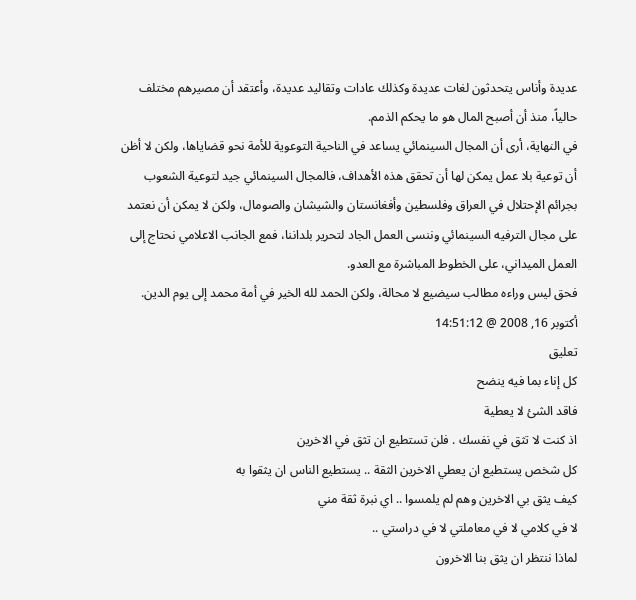عديدة وأناس يتحدثون لغات عديدة وكذلك عادات وتقاليد عديدة، وأعتقد أن مصيرهم مختلف حالياً، منذ أن أصبح المال هو ما يحكم الذمم.
في النهاية، أرى أن المجال السينمائي يساعد في الناحية التوعوية للأمة نحو قضاياها، ولكن لا أظن أن توعية بلا عمل يمكن لها أن تحقق هذه الأهداف، فالمجال السينمائي جيد لتوعية الشعوب بجرائم الإحتلال في العراق وفلسطين وأفغانستان والشيشان والصومال، ولكن لا يمكن أن نعتمد على مجال الترفيه السينمائي وننسى العمل الجاد لتحرير بلداننا، فمع الجانب الاعلامي نحتاج إلى العمل الميداني، على الخطوط المباشرة مع العدو.
فحق ليس وراءه مطالب سيضيع لا محالة، ولكن الحمد لله الخير في أمة محمد إلى يوم الدين.
أكتوبر 16, 2008 @ 14:51:12
تعليق
كل إناء بما فيه ينضح
فاقد الشئ لا يعطية
اذ كنت لا تثق في نفسك . فلن تستطيع ان تثق في الاخرين
كل شخص يستطيع ان يعطي الاخرين الثقة .. يستطيع الناس ان يثقوا به
كيف يثق بي الاخرين وهم لم يلمسوا .. اي نبرة ثقة مني
لا في كلامي لا في معاملتي لا في دراستي ..
لماذا ننتظر ان يثق بنا الاخرون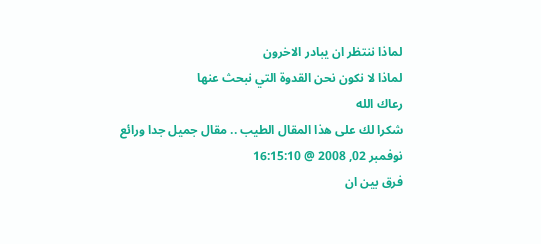لماذا ننتظر ان يبادر الاخرون
لماذا لا نكون نحن القدوة التي نبحث عنها
رعاك الله
شكرا لك على هذا المقال الطيب .. مقال جميل جدا ورائع
نوفمبر 02, 2008 @ 16:15:10
فرق بين ان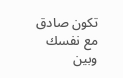تكون صادق مع نفسك وبين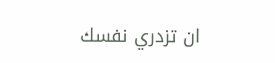ان تزدري نفسك